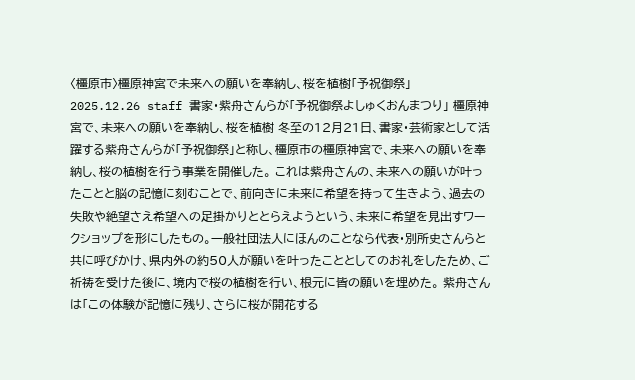〈橿原市〉橿原神宮で未来への願いを奉納し、桜を植樹「予祝御祭」 2025.12.26 staff 書家・紫舟さんらが「予祝御祭よしゅくおんまつり」 橿原神宮で、未来への願いを奉納し、桜を植樹 冬至の12月21日、書家・芸術家として活躍する紫舟さんらが「予祝御祭」と称し、橿原市の橿原神宮で、未来への願いを奉納し、桜の植樹を行う事業を開催した。 これは紫舟さんの、未来への願いが叶ったことと脳の記憶に刻むことで、前向きに未来に希望を持って生きよう、過去の失敗や絶望さえ希望への足掛かりととらえようという、未来に希望を見出すワークショップを形にしたもの。一般社団法人にほんのことなら代表・別所史さんらと共に呼びかけ、県内外の約50人が願いを叶ったこととしてのお礼をしたため、ご祈祷を受けた後に、境内で桜の植樹を行い、根元に皆の願いを埋めた。 紫舟さんは「この体験が記憶に残り、さらに桜が開花する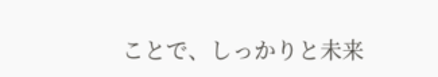ことで、しっかりと未来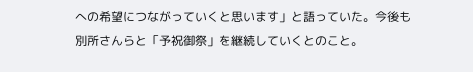への希望につながっていくと思います」と語っていた。今後も別所さんらと「予祝御祭」を継続していくとのこと。